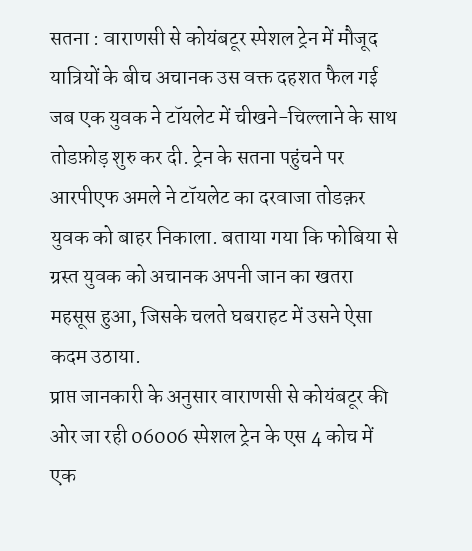सतना : वाराणसी से कोयंबटूर स्पेशल ट्रेन में मौजूद यात्रियों के बीच अचानक उस वक्त दहशत फैल गई जब एक युवक ने टॉयलेट में चीखने-चिल्लाने के साथ तोडफ़ोड़ शुरु कर दी. ट्रेन के सतना पहुंचने पर आरपीएफ अमले ने टॉयलेट का दरवाजा तोडक़र युवक को बाहर निकाला. बताया गया कि फोबिया से ग्रस्त युवक को अचानक अपनी जान का खतरा महसूस हुआ, जिसके चलते घबराहट में उसने ऐसा कदम उठाया.
प्राप्त जानकारी के अनुसार वाराणसी से कोयंबटूर की ओर जा रही 06006 स्पेशल ट्रेन के एस 4 कोच में एक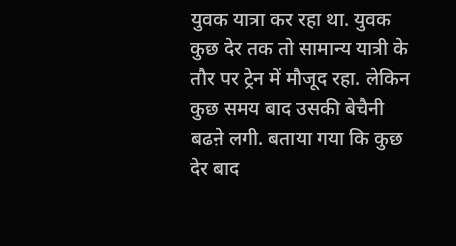युवक यात्रा कर रहा था. युवक कुछ देर तक तो सामान्य यात्री के तौर पर ट्रेन में मौजूद रहा. लेकिन कुछ समय बाद उसकी बेचैनी बढऩे लगी. बताया गया कि कुछ देर बाद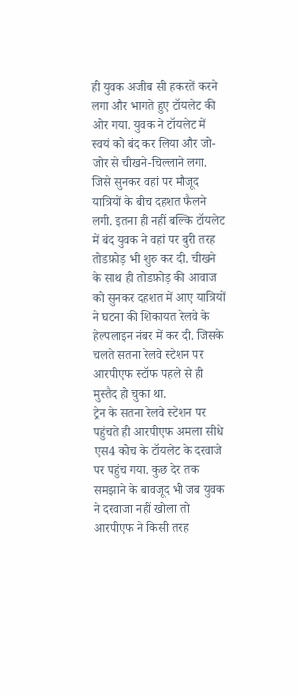ही युवक अजीब सी हकरतें करने लगा और भागते हुए टॉयलेट की ओर गया. युवक ने टॉयलेट में स्वयं को बंद कर लिया और जो-जोर से चीखने-चिल्लाने लगा.
जिसे सुनकर वहां पर मौजूद यात्रियों के बीच दहशत फैलने लगी. इतना ही नहीं बल्कि टॉयलेट में बंद युवक ने वहां पर बुरी तरह तोडफ़ोड़ भी शुरु कर दी. चीखने के साथ ही तोडफ़ोड़ की आवाज को सुनकर दहशत में आए यात्रियों ने घटना की शिकायत रेलवे के हेल्पलाइन नंबर में कर दी. जिसके चलते सतना रेलवे स्टेशन पर आरपीएफ स्टॉफ पहले से ही मुस्तैद हो चुका था.
ट्रेन के सतना रेलवे स्टेशन पर पहुंचते ही आरपीएफ अमला सीधे एस4 कोच के टॉयलेट के दरवाजे पर पहुंच गया. कुछ देर तक समझाने के बावजूद भी जब युवक ने दरवाजा नहीं खोला तो आरपीएफ ने किसी तरह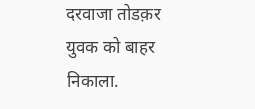दरवाजा तोडक़र युवक को बाहर निकाला.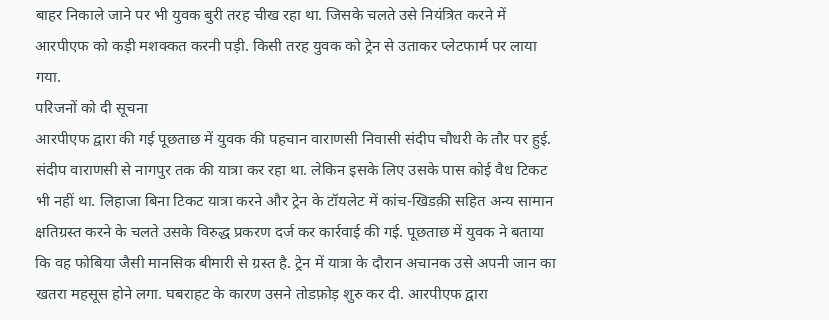बाहर निकाले जाने पर भी युवक बुरी तरह चीख रहा था. जिसके चलते उसे नियंत्रित करने में आरपीएफ को कड़ी मशक्कत करनी पड़ी. किसी तरह युवक को ट्रेन से उताकर प्लेटफार्म पर लाया गया.
परिजनों को दी सूचना
आरपीएफ द्वारा की गई पूछताछ में युवक की पहचान वाराणसी निवासी संदीप चौधरी के तौर पर हुई. संदीप वाराणसी से नागपुर तक की यात्रा कर रहा था. लेकिन इसके लिए उसके पास कोई वैध टिकट भी नहीं था. लिहाजा बिना टिकट यात्रा करने और ट्रेन के टॉयलेट में कांच-खिडक़ी सहित अन्य सामान क्षतिग्रस्त करने के चलते उसके विरुद्ध प्रकरण दर्ज कर कार्रवाई की गई. पूछताछ में युवक ने बताया कि वह फोबिया जैसी मानसिक बीमारी से ग्रस्त है. ट्रेन में यात्रा के दौरान अचानक उसे अपनी जान का खतरा महसूस होने लगा. घबराहट के कारण उसने तोडफ़ोड़ शुरु कर दी. आरपीएफ द्वारा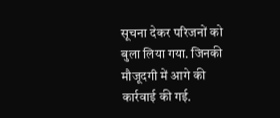सूचना देकर परिजनों को बुला लिया गया. जिनकी मौजूदगी में आगे की कार्रवाई की गई.